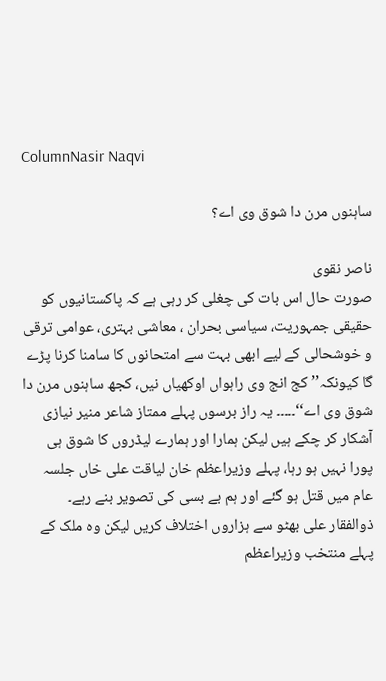ColumnNasir Naqvi

ساہنوں مرن دا شوق وی اے؟

ناصر نقوی
صورت حال اس بات کی چغلی کر رہی ہے کہ پاکستانیوں کو حقیقی جمہوریت، سیاسی بحران ، معاشی بہتری، عوامی ترقی و خوشحالی کے لیے ابھی بہت سے امتحانوں کا سامنا کرنا پڑے گا کیونکہ’’ کج انج وی راہواں اوکھیاں نیں، کجھ ساہنوں مرن دا شوق وی اے‘‘۔۔۔۔۔ یہ راز برسوں پہلے ممتاز شاعر منیر نیازی آشکار کر چکے ہیں لیکن ہمارا اور ہمارے لیڈروں کا شوق ہی پورا نہیں ہو رہا، پہلے وزیراعظم خان لیاقت علی خاں جلسہ عام میں قتل ہو گئے اور ہم بے بسی کی تصویر بنے رہے۔ ذوالفقار علی بھٹو سے ہزاروں اختلاف کریں لیکن وہ ملک کے پہلے منتخب وزیراعظم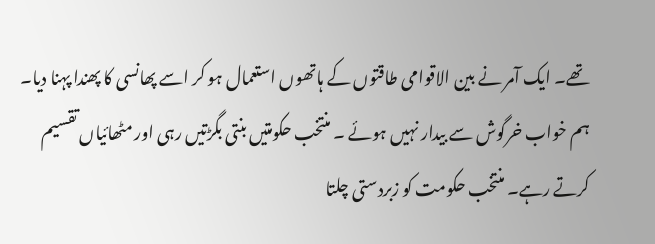تھے۔ ایک آمر نے بین الاقوامی طاقتوں کے ہاتھوں استعمال ہو کر اسے پھانسی کا پھندا پہنا دیا۔ ہم خواب خرگوش سے بیدار نہیں ہوئے ۔ منتخب حکومتیں بنتی بگڑتیں رہی اور مٹھائیاں تقسیم کرتے رہے۔ منتخب حکومت کو زبردستی چلتا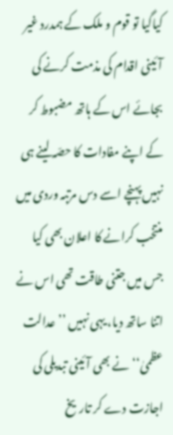کیاگیا تو قوم و ملک کے ہمدرد غیر آئینی اقدام کی مذمت کرنے کی بجائے اس کے ہاتھ مضبوط کر کے اپنے مفادات کا حصّہ لینے ہی نہیں پہنچے اسے دس مرتبہ وردی میں منتخب کرانے کا اعلان بھی کیا جس میں جتنی طاقت تھی اس نے اتنا ساتھ دیا، یہی نہیں ’’ عدالت عظمیٰ‘‘ نے بھی آئینی تبدیلی کی اجازت دے کر تاریخ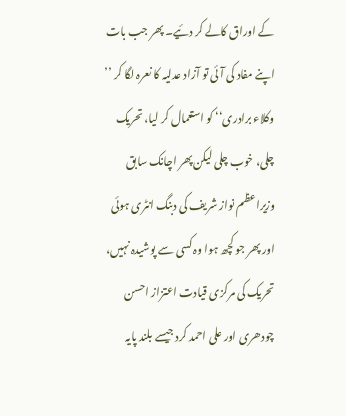کے اوراق کالے کر دئیے۔ پھر جب بات اپنے مفاد کی آئی تو آزاد عدلیہ کا نعرہ لگا کر ’’ وکلاء برادری‘‘ کو استعمال کر لیا، تحریک چلی، خوب چلی لیکن پھر اچانک سابق وزیراعظم نواز شریف کی دبنگ انٹری ہوئی اور پھر جو کچھ ہوا وہ کسی سے پوشیدہ نہیں، تحریک کی مرکزی قیادت اعتزاز احسن چودھری اور علی احمد کرد جیسے بلند پایہ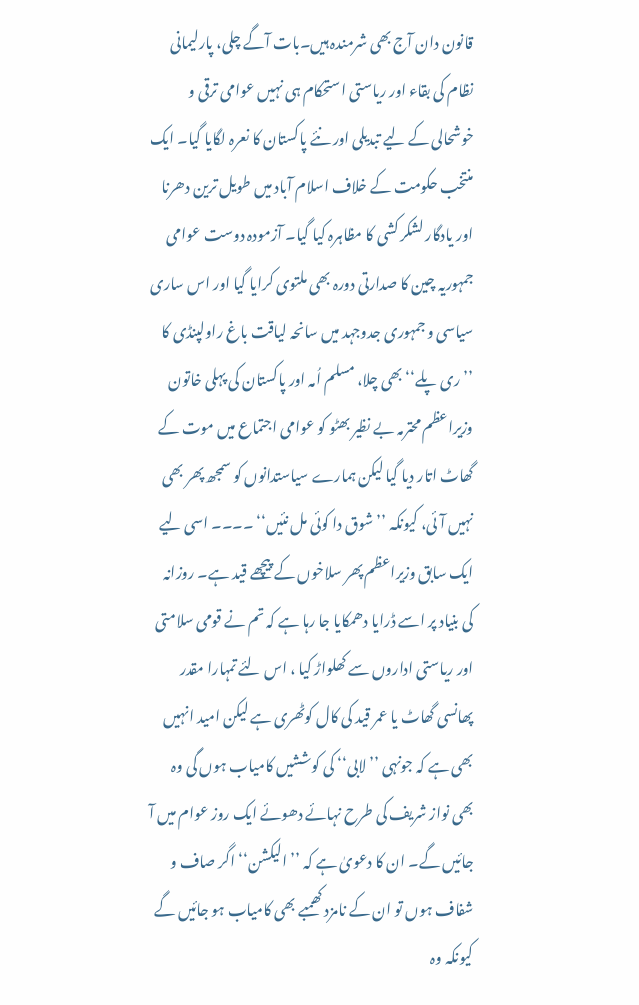قانون دان آج بھی شرمندہ ہیں۔بات آگے چلی، پارلیمانی نظام کی بقاء اور ریاستی استحکام ہی نہیں عوامی ترقی و خوشحالی کے لیے تبدیلی اور نئے پاکستان کا نعرہ لگایا گیا۔ ایک منتخب حکومت کے خلاف اسلام آباد میں طویل ترین دھرنا اور یادگار لشکر کشی کا مظاہرہ کیا گیا۔ آزمودہ دوست عوامی جمہوریہ چین کا صدارتی دورہ بھی ملتوی کرایا گیا اور اس ساری سیاسی و جمہوری جدوجہد میں سانحہ لیاقت باغ راولپنڈی کا ’’ ری پلے‘‘ بھی چلا، مسلم اُمہ اور پاکستان کی پہلی خاتون وزیراعظم محترمہ بے نظیر بھٹو کو عوامی اجتماع میں موت کے گھاٹ اتار دیا گیا لیکن ہمارے سیاستدانوں کو سمجھ پھر بھی نہیں آئی، کیونکہ ’’ شوق دا کوئی مل نئیں‘‘ ۔۔۔۔ اسی لیے ایک سابق وزیراعظم پھر سلاخوں کے پیچھے قید ہے۔ روزانہ کی بنیاد پر اسے ڈرایا دھمکایا جا رہا ہے کہ تم نے قومی سلامتی اور ریاستی اداروں سے کھلواڑ کیا ، اس لئے تمہارا مقدر پھانسی گھاٹ یا عمر قید کی کال کوٹھری ہے لیکن امید انہیں بھی ہے کہ جونہی ’’ لابی‘‘ کی کوششیں کامیاب ہوں گی وہ بھی نواز شریف کی طرح نہائے دھوئے ایک روز عوام میں آ جائیں گے۔ ان کا دعویٰ ہے کہ ’’ الیکشن‘‘ اگر صاف و شفاف ہوں تو ان کے نامزد کھمبے بھی کامیاب ہو جائیں گے کیونکہ وہ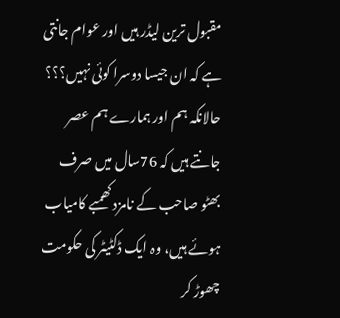مقبول ترین لیڈر ہیں اور عوام جانتی ہے کہ ان جیسا دوسرا کوئی نہیں؟؟؟ حالانکہ ہم اور ہمارے ہم عصر جانتے ہیں کہ 76سال میں صرف بھٹو صاحب کے نامزد کھمبے کامیاب ہوئے ہیں، وہ ایک ڈکٹیٹر کی حکومت چھوڑ کر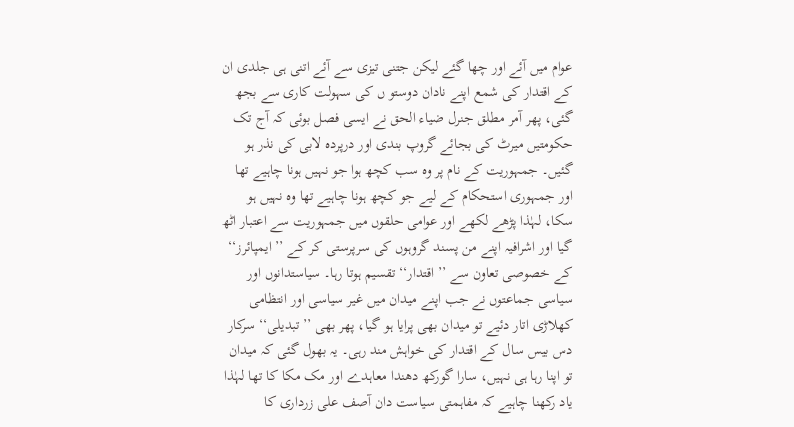عوام میں آئے اور چھا گئے لیکن جتنی تیزی سے آئے اتنی ہی جلدی ان کے اقتدار کی شمع اپنے نادان دوستو ں کی سہولت کاری سے بجھ گئی، پھر آمر مطلق جنرل ضیاء الحق نے ایسی فصل بوئی کہ آج تک حکومتیں میرٹ کی بجائے گروپ بندی اور درپردہ لابی کی نذر ہو گئیں۔ جمہوریت کے نام پر وہ سب کچھ ہوا جو نہیں ہونا چاہیے تھا اور جمہوری استحکام کے لیے جو کچھ ہونا چاہیے تھا وہ نہیں ہو سکا، لہٰذا پڑھے لکھے اور عوامی حلقوں میں جمہوریت سے اعتبار اٹھ گیا اور اشرافیہ اپنے من پسند گروہوں کی سرپرستی کر کے ’’ ایمپائرز‘‘ کے خصوصی تعاون سے ’’ اقتدار‘‘ تقسیم ہوتا رہا۔ سیاستدانوں اور سیاسی جماعتوں نے جب اپنے میدان میں غیر سیاسی اور انتظامی کھلاڑی اتار دئیے تو میدان بھی پرایا ہو گیا، پھر بھی ’’ تبدیلی‘‘ سرکار دس بیس سال کے اقتدار کی خواہش مند رہی۔ یہ بھول گئی کہ میدان تو اپنا رہا ہی نہیں، سارا گورکھ دھندا معاہدے اور مک مکا کا تھا لہٰذا یاد رکھنا چاہیے کہ مفاہمتی سیاست دان آصف علی زرداری کا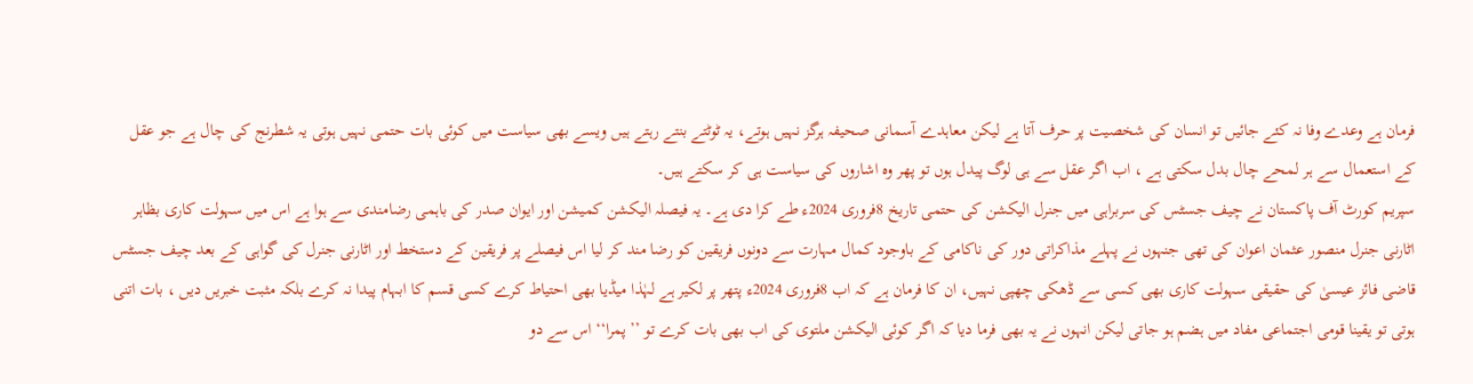فرمان ہے وعدے وفا نہ کئے جائیں تو انسان کی شخصیت پر حرف آتا ہے لیکن معاہدے آسمانی صحیفہ ہرگز نہیں ہوتے، یہ ٹوٹتے بنتے رہتے ہیں ویسے بھی سیاست میں کوئی بات حتمی نہیں ہوتی یہ شطرنج کی چال ہے جو عقل کے استعمال سے ہر لمحے چال بدل سکتی ہے ، اب اگر عقل سے ہی لوگ پیدل ہوں تو پھر وہ اشاروں کی سیاست ہی کر سکتے ہیں۔
سپریم کورٹ آف پاکستان نے چیف جسٹس کی سربراہی میں جنرل الیکشن کی حتمی تاریخ 8فروری 2024ء طے کرا دی ہے۔ یہ فیصلہ الیکشن کمیشن اور ایوان صدر کی باہمی رضامندی سے ہوا ہے اس میں سہولت کاری بظاہر اٹارنی جنرل منصور عثمان اعوان کی تھی جنہوں نے پہلے مذاکراتی دور کی ناکامی کے باوجود کمال مہارت سے دونوں فریقین کو رضا مند کر لیا اس فیصلے پر فریقین کے دستخط اور اٹارنی جنرل کی گواہی کے بعد چیف جسٹس قاضی فائز عیسیٰ کی حقیقی سہولت کاری بھی کسی سے ڈھکی چھپی نہیں، ان کا فرمان ہے کہ اب 8فروری 2024ء پتھر پر لکیر ہے لہٰذا میڈیا بھی احتیاط کرے کسی قسم کا ابہام پیدا نہ کرے بلکہ مثبت خبریں دیں ، بات اتنی ہوتی تو یقینا قومی اجتماعی مفاد میں ہضم ہو جاتی لیکن انہوں نے یہ بھی فرما دیا کہ اگر کوئی الیکشن ملتوی کی اب بھی بات کرے تو ’’ پمرا‘‘ اس سے دو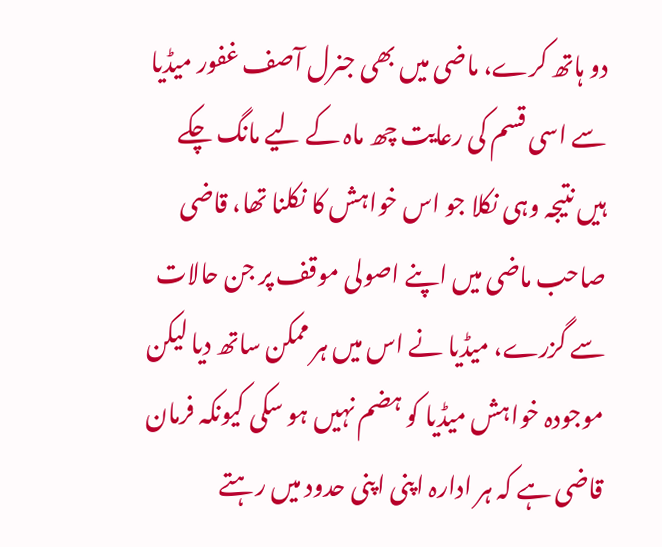دو ہاتھ کرے، ماضی میں بھی جنرل آصف غفور میڈیا سے اسی قسم کی رعایت چھ ماہ کے لیے مانگ چکے ہیں نتیجہ وہی نکلا جو اس خواہش کا نکلنا تھا، قاضی صاحب ماضی میں اپنے اصولی موقف پر جن حالات سے گزرے، میڈیا نے اس میں ہر ممکن ساتھ دیا لیکن موجودہ خواہش میڈیا کو ہضم نہیں ہو سکی کیونکہ فرمان قاضی ہے کہ ہر ادارہ اپنی اپنی حدود میں رہتے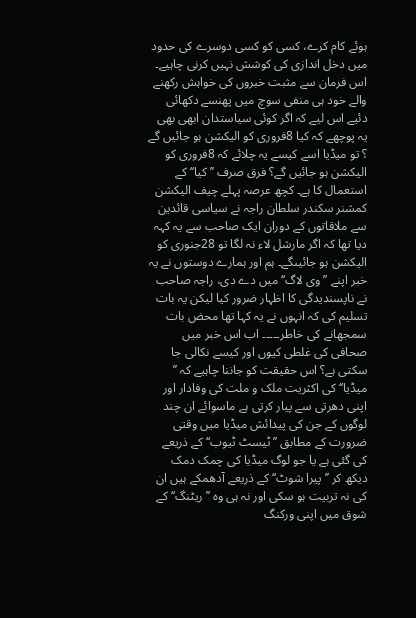ہوئے کام کرے، کسی کو کسی دوسرے کی حدود میں دخل اندازی کی کوشش نہیں کرنی چاہیے۔ اس فرمان سے مثبت خبروں کی خواہش رکھنے والے خود ہی منفی سوچ میں پھنسے دکھائی دئیے اس لیے کہ اگر کوئی سیاستدان ابھی بھی یہ پوچھے کہ کیا 8فروری کو الیکشن ہو جائیں گے ؟ تو میڈیا اسے کیسے یہ چلائے کہ 8فروری کو الیکشن ہو جائیں گے؟ فرق صرف ’’ کیا‘‘ کے استعمال کا ہے۔ کچھ عرصہ پہلے چیف الیکشن کمشنر سکندر سلطان راجہ نے سیاسی قائدین سے ملاقاتوں کے دوران ایک صاحب سے یہ کہہ دیا تھا کہ اگر مارشل لاء نہ لگا تو 28جنوری کو الیکشن ہو جائیںگے۔ ہم اور ہمارے دوستوں نے یہ خبر اپنے ’’ وی لاگ‘‘ میں دے دی، راجہ صاحب نے ناپسندیدگی کا اظہار ضرور کیا لیکن یہ بات تسلیم کی کہ انہوں نے یہ کہا تھا محض بات سمجھانے کی خاطر۔۔۔۔۔ اب اس خبر میں صحافی کی غلطی کیوں اور کیسے نکالی جا سکتی ہے؟ اس حقیقت کو جاننا چاہیے کہ ’’ میڈیا‘‘ کی اکثریت ملک و ملت کی وفادار اور اپنی دھرتی سے پیار کرتی ہے ماسوائے ان چند لوگوں کے جن کی پیدائش میڈیا میں وقتی ضرورت کے مطابق ’’ ٹیسٹ ٹیوب‘‘ کے ذریعے کی گئی ہے یا جو لوگ میڈیا کی چمک دمک دیکھ کر ’’ پیرا شوٹ‘‘ کے ذریعے آدھمکے ہیں ان کی نہ تربیت ہو سکی اور نہ ہی وہ ’’ ریٹنگ‘‘ کے شوق میں اپنی ورکنگ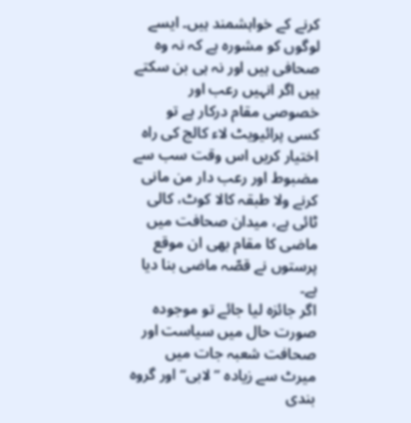کرنے کے خواہشمند ہیں۔ ایسے لوگوں کو مشورہ ہے کہ نہ وہ صحافی ہیں اور نہ ہی بن سکتے ہیں اگر انہیں رعب اور خصوصی مقام درکار ہے تو کسی پرائیویٹ لاء کالج کی راہ اختیار کریں اس وقت سب سے مضبوط اور رعب دار من مانی کرنے ولا طبقہ کالا کوٹ، کالی ٹائی ہے، میدان صحافت میں ماضی کا مقام بھی ان موقع پرستوں نے قصّہ ماضی بنا دیا ہے۔
اگر جائزہ لیا جائے تو موجودہ صورت حال میں سیاست اور صحافت شعبہ جات میں میرٹ سے زیادہ ’’ لابی‘‘ اور گروہ بندی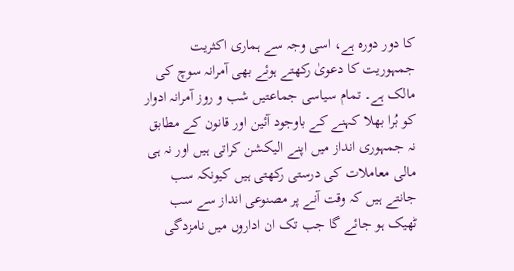کا دور دورہ ہے، اسی وجہ سے ہماری اکثریت جمہوریت کا دعویٰ رکھتے ہوئے بھی آمرانہ سوچ کی مالک ہے۔ تمام سیاسی جماعتیں شب و روز آمرانہ ادوار کو بُرا بھلا کہنے کے باوجود آئین اور قانون کے مطابق نہ جمہوری انداز میں اپنے الیکشن کراتی ہیں اور نہ ہی مالی معاملات کی درستی رکھتی ہیں کیونکہ سب جانتے ہیں کہ وقت آنے پر مصنوعی انداز سے سب ٹھیک ہو جائے گا جب تک ان اداروں میں نامزدگی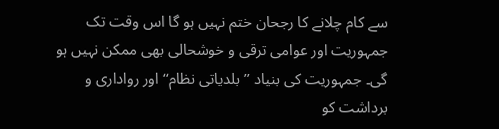سے کام چلانے کا رجحان ختم نہیں ہو گا اس وقت تک جمہوریت اور عوامی ترقی و خوشحالی بھی ممکن نہیں ہو گی۔ جمہوریت کی بنیاد ’’ بلدیاتی نظام‘‘ اور رواداری و برداشت کو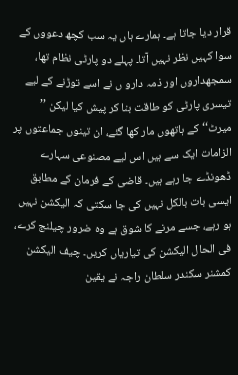قرار دیا جاتا ہے۔ ہمارے ہاں یہ سب کچھ دعووں کے سوا کہیں نظر نہیں آتا۔ پہلے دو پارٹی نظام تھا، سمجھداروں اور ذمہ دارو ں نے اسے توڑنے کے لیے تیسری پارٹی کو طاقت بنا کر پیش کیا لیکن ’’ میرٹ‘‘ کے ہاتھوں مار کھا گئے، ان تینوں جماعتوں پر الزامات ایک سے ہیں اس لیے مصنوعی سہارے ڈھونڈے جا رہے ہیں۔ قاضی کے فرمان کے مطابق ایسی بات بالکل نہیں کی جا سکتی کہ الیکشن نہیں ہو رہے، جسے مرنے کا شوق ہے وہ ضرور چیلنج کرے، فی الحال الیکشن کی تیاریاں کریں۔ چیف الیکشن کمشنر سکندر سلطان راجہ نے یقین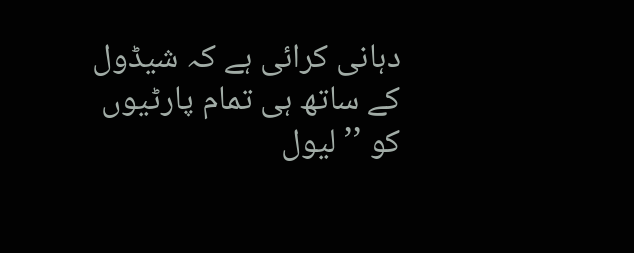دہانی کرائی ہے کہ شیڈول کے ساتھ ہی تمام پارٹیوں کو ’’ لیول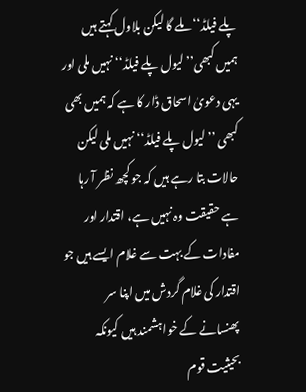پلے فیلڈ‘‘ ملے گا لیکن بلاول کہتے ہیں ہمیں کبھی’’ لیول پلے فیلڈ‘‘ نہیں ملی اور یہی دعویٰ اسحاق ڈار کا ہے کہ ہمیں بھی کبھی ’’ لیول پلے فیلڈ‘‘ نہیں ملی لیکن حالات بتا رہے ہیں کہ جو کچھ نظر آ رہا ہے حقیقت وہ نہیں ہے، اقتدار اور مفادات کے بہت سے غلام ایسے ہیں جو اقتدار کی غلام گردش میں اپنا سر پھنسانے کے خواہشمند ہیں کیونکہ بحیثیت قوم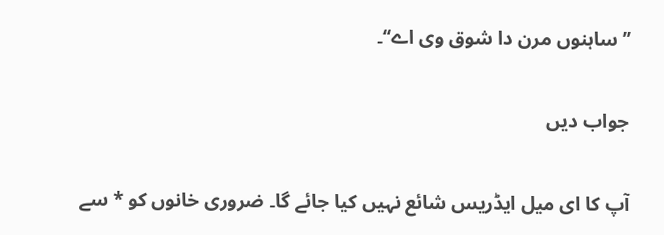’’ ساہنوں مرن دا شوق وی اے‘‘۔

جواب دیں

آپ کا ای میل ایڈریس شائع نہیں کیا جائے گا۔ ضروری خانوں کو * سے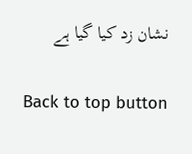نشان زد کیا گیا ہے

Back to top button